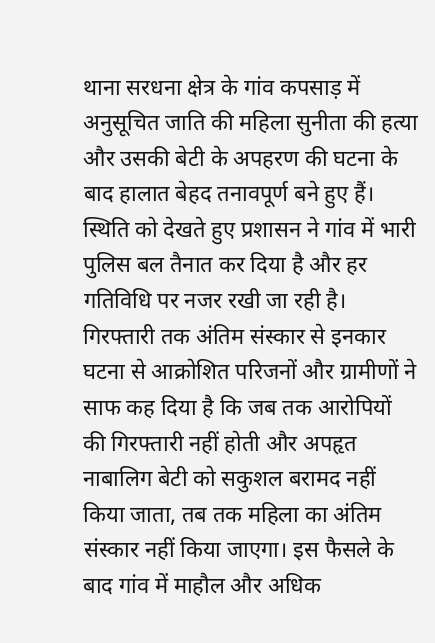थाना सरधना क्षेत्र के गांव कपसाड़ में अनुसूचित जाति की महिला सुनीता की हत्या और उसकी बेटी के अपहरण की घटना के बाद हालात बेहद तनावपूर्ण बने हुए हैं। स्थिति को देखते हुए प्रशासन ने गांव में भारी पुलिस बल तैनात कर दिया है और हर गतिविधि पर नजर रखी जा रही है।
गिरफ्तारी तक अंतिम संस्कार से इनकार
घटना से आक्रोशित परिजनों और ग्रामीणों ने साफ कह दिया है कि जब तक आरोपियों की गिरफ्तारी नहीं होती और अपहृत नाबालिग बेटी को सकुशल बरामद नहीं किया जाता, तब तक महिला का अंतिम संस्कार नहीं किया जाएगा। इस फैसले के बाद गांव में माहौल और अधिक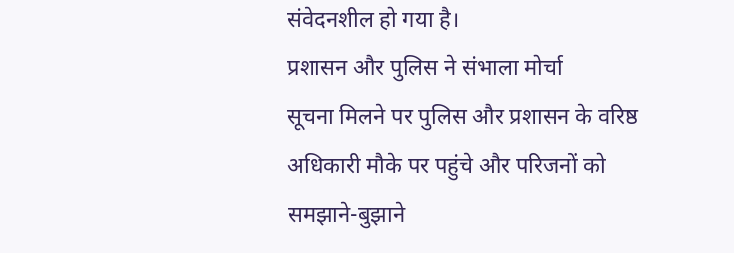संवेदनशील हो गया है।
प्रशासन और पुलिस ने संभाला मोर्चा
सूचना मिलने पर पुलिस और प्रशासन के वरिष्ठ अधिकारी मौके पर पहुंचे और परिजनों को समझाने-बुझाने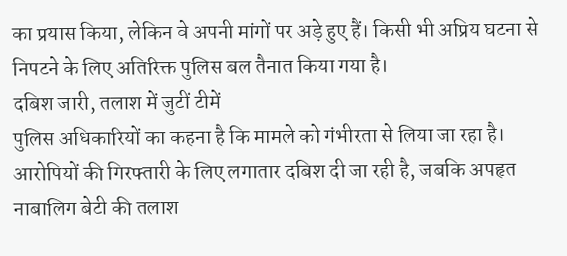का प्रयास किया, लेकिन वे अपनी मांगों पर अड़े हुए हैं। किसी भी अप्रिय घटना से निपटने के लिए अतिरिक्त पुलिस बल तैनात किया गया है।
दबिश जारी, तलाश में जुटीं टीमें
पुलिस अधिकारियों का कहना है कि मामले को गंभीरता से लिया जा रहा है। आरोपियों की गिरफ्तारी के लिए लगातार दबिश दी जा रही है, जबकि अपहृत नाबालिग बेटी की तलाश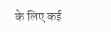के लिए कई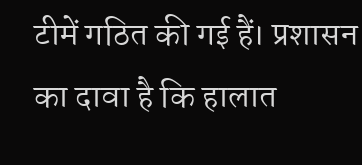टीमें गठित की गई हैं। प्रशासन का दावा है कि हालात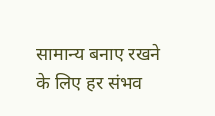सामान्य बनाए रखने के लिए हर संभव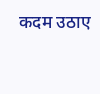कदम उठाए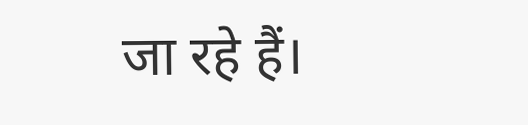जा रहे हैं।